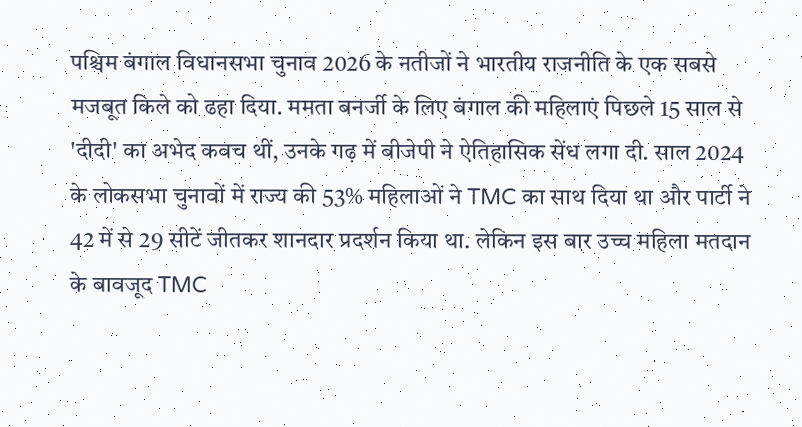पश्चिम बंगाल विधानसभा चुनाव 2026 के नतीजों ने भारतीय राजनीति के एक सबसे मजबूत किले को ढहा दिया. ममता बनर्जी के लिए बंगाल की महिलाएं पिछले 15 साल से 'दीदी' का अभेद कवच थीं, उनके गढ़ में बीजेपी ने ऐतिहासिक सेंध लगा दी. साल 2024 के लोकसभा चुनावों में राज्य की 53% महिलाओं ने TMC का साथ दिया था और पार्टी ने 42 में से 29 सीटें जीतकर शानदार प्रदर्शन किया था. लेकिन इस बार उच्च महिला मतदान के बावजूद TMC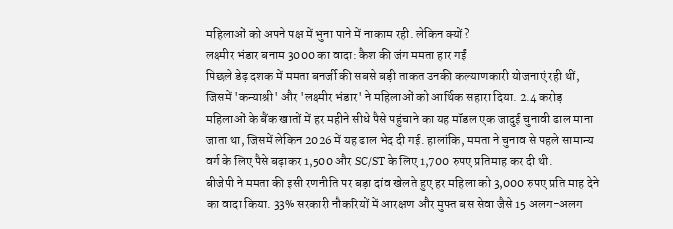महिलाओं को अपने पक्ष में भुना पाने में नाकाम रही. लेकिन क्यों?
लक्ष्मीर भंडार बनाम 3000 का वादा: कैश की जंग ममता हार गईं
पिछले डेढ़ दशक में ममता बनर्जी की सबसे बड़ी ताकत उनकी कल्याणकारी योजनाएं रही थीं, जिसमें 'कन्याश्री' और 'लक्ष्मीर भंडार' ने महिलाओं को आर्थिक सहारा दिया. 2.4 करोड़ महिलाओं के बैंक खातों में हर महीने सीधे पैसे पहुंचाने का यह मॉडल एक जादुई चुनावी ढाल माना जाता था, जिसमें लेकिन 2026 में यह ढाल भेद दी गई. हालांकि, ममता ने चुनाव से पहले सामान्य वर्ग के लिए पैसे बढ़ाकर 1,500 और SC/ST के लिए 1,700 रुपए प्रतिमाह कर दी थी.
बीजेपी ने ममता की इसी रणनीति पर बड़ा दांव खेलते हुए हर महिला को 3,000 रुपए प्रति माह देने का वादा किया. 33% सरकारी नौकरियों में आरक्षण और मुफ्त बस सेवा जैसे 15 अलग-अलग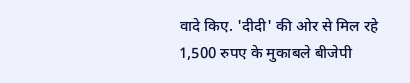वादे किए. 'दीदी' की ओर से मिल रहे 1,500 रुपए के मुकाबले बीजेपी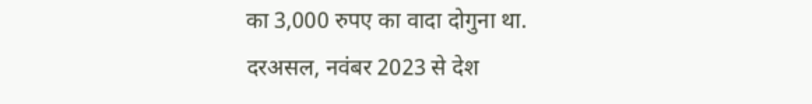का 3,000 रुपए का वादा दोगुना था.
दरअसल, नवंबर 2023 से देश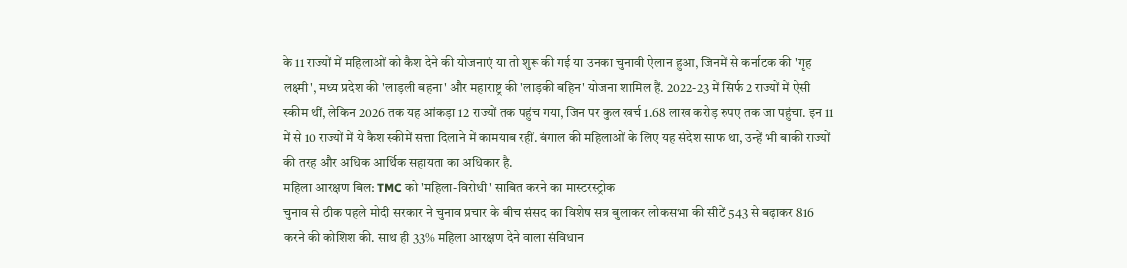के 11 राज्यों में महिलाओं को कैश देने की योजनाएं या तो शुरू की गई या उनका चुनावी ऐलान हुआ, जिनमें से कर्नाटक की 'गृह लक्ष्मी', मध्य प्रदेश की 'लाड़ली बहना' और महाराष्ट्र की 'लाड़की बहिन' योजना शामिल हैं. 2022-23 में सिर्फ 2 राज्यों में ऐसी स्कीम थीं, लेकिन 2026 तक यह आंकड़ा 12 राज्यों तक पहुंच गया, जिन पर कुल खर्च 1.68 लाख करोड़ रुपए तक जा पहुंचा. इन 11 में से 10 राज्यों में ये कैश स्कीमें सत्ता दिलाने में कामयाब रहीं. बंगाल की महिलाओं के लिए यह संदेश साफ था, उन्हें भी बाकी राज्यों की तरह और अधिक आर्थिक सहायता का अधिकार है.
महिला आरक्षण बिल: TMC को 'महिला-विरोधी' साबित करने का मास्टरस्ट्रोक
चुनाव से ठीक पहले मोदी सरकार ने चुनाव प्रचार के बीच संसद का विशेष सत्र बुलाकर लोकसभा की सीटें 543 से बढ़ाकर 816 करने की कोशिश की. साथ ही 33% महिला आरक्षण देने वाला संविधान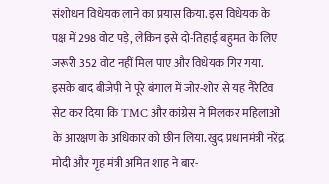संशोधन विधेयक लाने का प्रयास किया. इस विधेयक के पक्ष में 298 वोट पड़े, लेकिन इसे दो-तिहाई बहुमत के लिए जरूरी 352 वोट नहीं मिल पाए और विधेयक गिर गया.
इसके बाद बीजेपी ने पूरे बंगाल में जोर-शोर से यह नैरेटिव सेट कर दिया कि TMC और कांग्रेस ने मिलकर महिलाओं के आरक्षण के अधिकार को छीन लिया. खुद प्रधानमंत्री नरेंद्र मोदी और गृह मंत्री अमित शाह ने बार-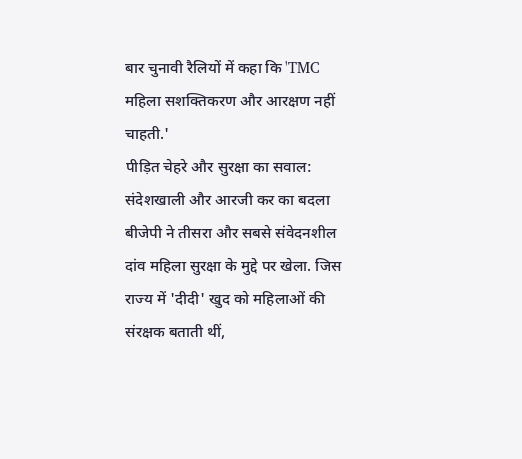बार चुनावी रैलियों में कहा कि 'TMC महिला सशक्तिकरण और आरक्षण नहीं चाहती.'
पीड़ित चेहरे और सुरक्षा का सवाल: संदेशखाली और आरजी कर का बदला
बीजेपी ने तीसरा और सबसे संवेदनशील दांव महिला सुरक्षा के मुद्दे पर खेला. जिस राज्य में 'दीदी' खुद को महिलाओं की संरक्षक बताती थीं,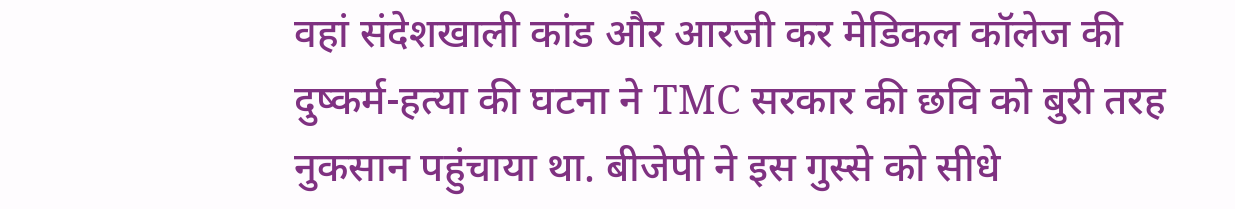वहां संदेशखाली कांड और आरजी कर मेडिकल कॉलेज की दुष्कर्म-हत्या की घटना ने TMC सरकार की छवि को बुरी तरह नुकसान पहुंचाया था. बीजेपी ने इस गुस्से को सीधे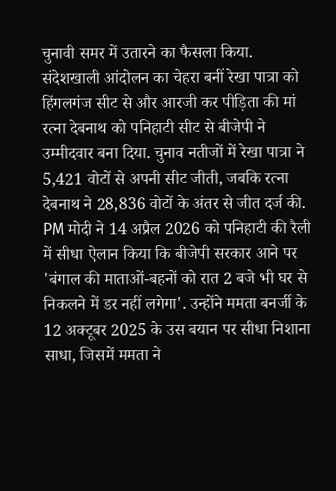चुनावी समर में उतारने का फैसला किया.
संदेशखाली आंदोलन का चेहरा बनीं रेखा पात्रा को हिंगलगंज सीट से और आरजी कर पीड़िता की मां रत्ना देबनाथ को पनिहाटी सीट से बीजेपी ने उम्मीदवार बना दिया. चुनाव नतीजों में रेखा पात्रा ने 5,421 वोटों से अपनी सीट जीती, जबकि रत्ना देबनाथ ने 28,836 वोटों के अंतर से जीत दर्ज की.
PM मोदी ने 14 अप्रैल 2026 को पनिहाटी की रैली में सीधा ऐलान किया कि बीजेपी सरकार आने पर 'बंगाल की माताओं-बहनों को रात 2 बजे भी घर से निकलने में डर नहीं लगेगा'. उन्होंने ममता बनर्जी के 12 अक्टूबर 2025 के उस बयान पर सीधा निशाना साधा, जिसमें ममता ने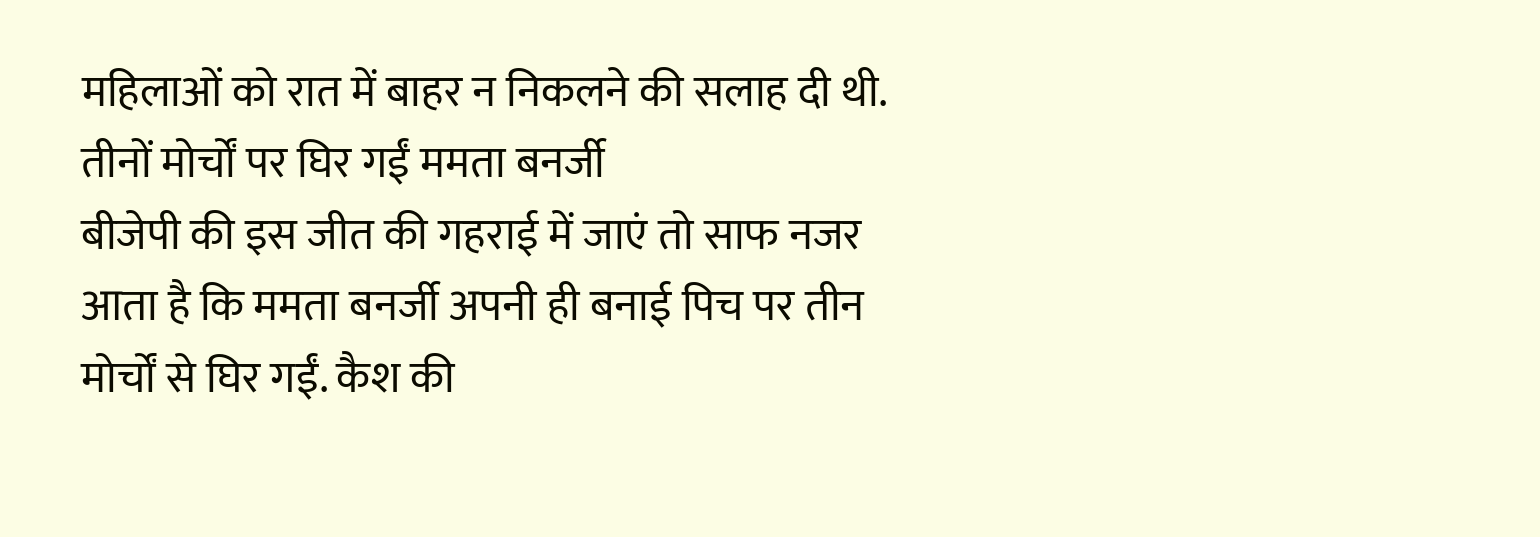महिलाओं को रात में बाहर न निकलने की सलाह दी थी.
तीनों मोर्चों पर घिर गईं ममता बनर्जी
बीजेपी की इस जीत की गहराई में जाएं तो साफ नजर आता है कि ममता बनर्जी अपनी ही बनाई पिच पर तीन मोर्चों से घिर गईं. कैश की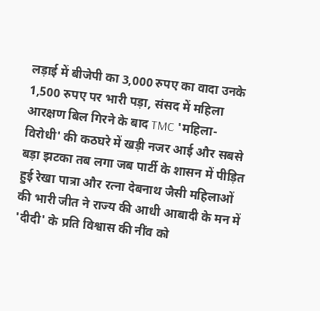लड़ाई में बीजेपी का 3,000 रुपए का वादा उनके 1,500 रुपए पर भारी पड़ा, संसद में महिला आरक्षण बिल गिरने के बाद TMC 'महिला-विरोधी' की कठघरे में खड़ी नजर आई और सबसे बड़ा झटका तब लगा जब पार्टी के शासन में पीड़ित हुई रेखा पात्रा और रत्ना देबनाथ जैसी महिलाओं की भारी जीत ने राज्य की आधी आबादी के मन में 'दीदी' के प्रति विश्वास की नींव को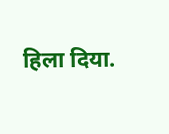हिला दिया.